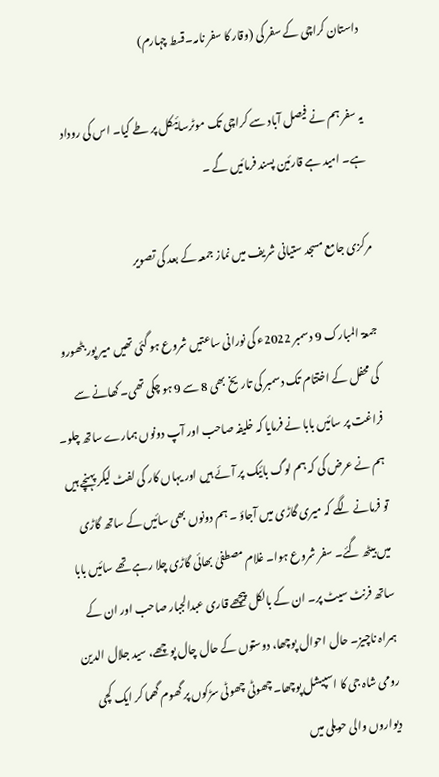داستان کراچی کے سفر کی (وقار کا سفر نامہ۔قسط چہارم)

یہ سفر ہم نے فیصل آباد سے کراچی تک موٹرسائیکل پر طے کیا۔ اس کی روداد ہے۔ امید ہے قارئین پسند فرمائیں گے ۔

مرکزی جامع مسجد ستیانی شریف میں نماز جمعہ کے بعد کی تصویر

جمعۃ المبارک 9 دسمبر 2022ء کی نورانی ساعتیں شروع ہو گئی تھیں میر پور بٹھورو کی محفل کے اختتام تک دسمبر کی تاریخ بھی 8 سے 9 ہو چکی تھی۔ کھانے سے فراغت پر سائیں بابا نے فرمایا کہ خلیفہ صاحب اور آپ دونوں ہمارے ساتھ چلو۔ ہم نے عرض کی کہ ہم لوگ بائیک پر آئے ہیں اور یہاں کار کی لفٹ لیکر پہنچے ہیں تو فرمانے لگے کہ میری گاڑی میں آجاؤ ۔ ہم دونوں بھی سائیں کے ساتھ گاڑی میں بیٹھ گئے۔ سفر شروع ہوا۔ غلام مصطفیٰ بھائی گاڑی چلا رہے تھے سائیں بابا ساتھ فرنٹ سیٹ پر۔ ان کے بالکل پیچھے قاری عبدالجبار صاحب اور ان کے ہمراہ ناچیز۔ حال احوال پوچھا، دوستوں کے حال چال پوچھے، سید جلال الدین رومی شاہ جی کا اسپیشل پوچھا۔ چھوٹی چھوٹی سڑکوں پر گھوم گھما کر ایک کچی دیواروں والی حویلی میں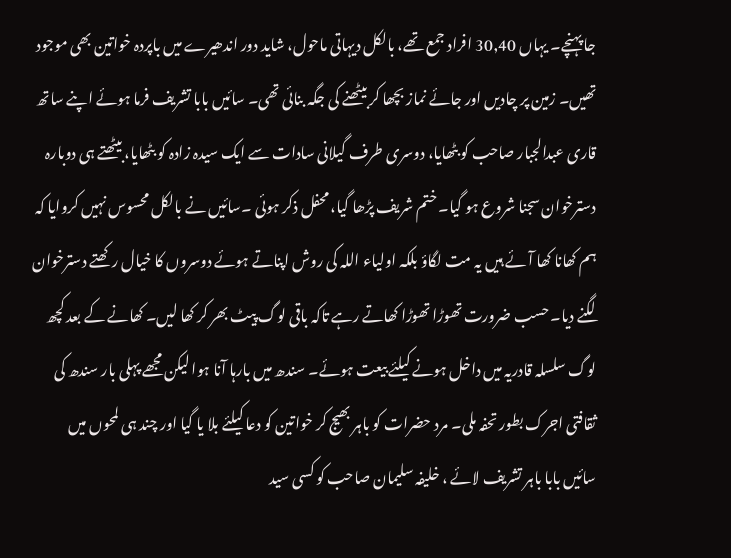جا پہنچے۔ یہاں 30,40 افراد جمع تھے، بالکل دیہاتی ماحول، شاید دور اندھیرے میں باپردہ خواتین بھی موجود تھیں۔ زمین پر چادیں اور جائے نماز بچھا کر بیٹھنے کی جگہ بنائی تھی۔ سائیں بابا تشریف فرما ہوئے اپنے ساتھ قاری عبدالجبار صاحب کو بٹھایا، دوسری طرف گیلانی سادات سے ایک سیدہ زادہ کو بٹھایا، بیٹھتے ہی دوبارہ دسترخوان سجنا شروع ہو گیا۔ ختم شریف پڑھا گیا، محفل ذکر ہوئی ۔سائیں نے بالکل محسوس نہیں کروایا کہ ہم کھانا کھا آئے ہیں یہ مت لگاؤ بلکہ اولیاء اللہ کی روش اپناتے ہوئے دوسروں کا خیال رکھتے دسترخوان لگنے دیا۔ حسب ضرورت تھوڑا تھوڑا کھاتے رہے تاکہ باقی لوگ پیٹ بھر کر کھا لیں۔ کھانے کے بعد کچھ لوگ سلسلہ قادریہ میں داخل ہونے کیلئے بیعت ہوئے۔ سندھ میں بارہا آنا ہوا لیکن مجھے پہلی بار سندھ کی ثقافتی اجرک بطور تحفہ ملی۔ مرد حضرات کو باہر بھیج کر خواتین کو دعا کیلئے بلا یا گیا اور چند ہی لمحوں میں سائیں بابا باہر تشریف لائے ، خلیفہ سلیمان صاحب کو کسی سید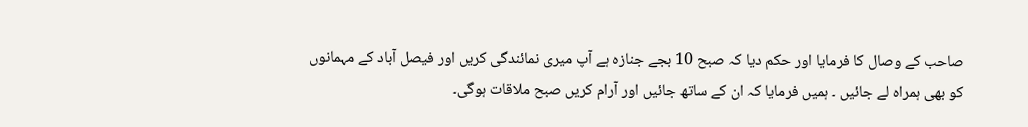صاحب کے وصال کا فرمایا اور حکم دیا کہ صبح 10 بجے جنازہ ہے آپ میری نمائندگی کریں اور فیصل آباد کے مہمانوں کو بھی ہمراہ لے جائیں ۔ ہمیں فرمایا کہ ان کے ساتھ جائیں اور آرام کریں صبح ملاقات ہوگی۔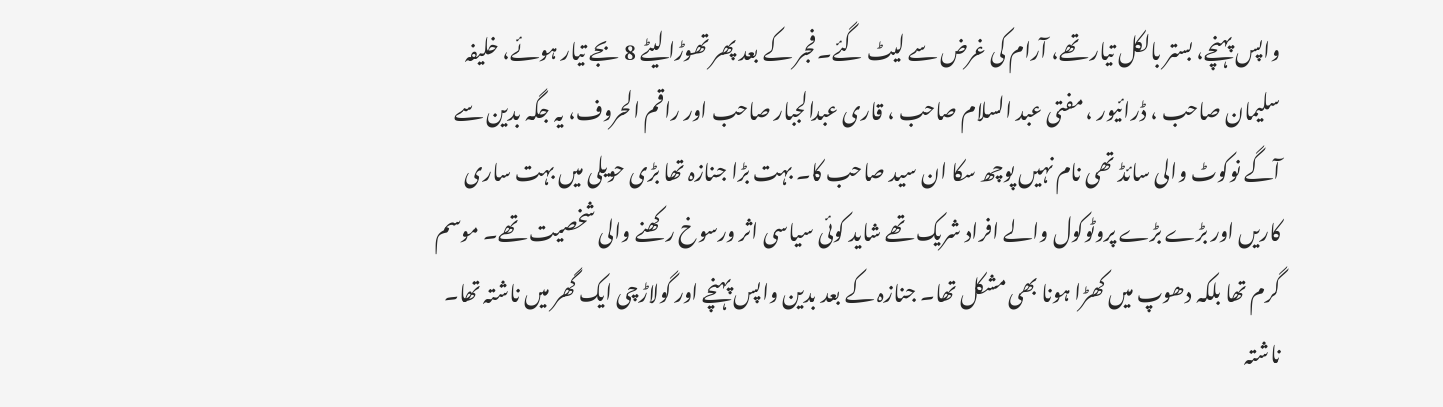واپس پہنچے، بستر بالکل تیار تھے، آرام کی غرض سے لیٹ گئے۔ فجر کے بعد پھر تھوڑا لیٹے 8 بجے تیار ہوئے، خلیفہ سلیمان صاحب ، ڈرائیور ، مفتی عبد السلام صاحب ، قاری عبدالجبار صاحب اور راقم الحروف، یہ جگہ بدین سے آگے نوکوٹ والی سائڈ تھی نام نہیں پوچھ سکا ان سید صاحب کا۔ بہت بڑا جنازہ تھا بڑی حویلی میں بہت ساری کاریں اور بڑے بڑے پروٹوکول والے افراد شریک تھے شاید کوئی سیاسی اثر ورسوخ رکھنے والی شخصیت تھے۔ موسم گرم تھا بلکہ دھوپ میں کھڑا ہونا بھی مشکل تھا۔ جنازہ کے بعد بدین واپس پہنچے اور گولاڑچی ایک گھر میں ناشتہ تھا۔ ناشتہ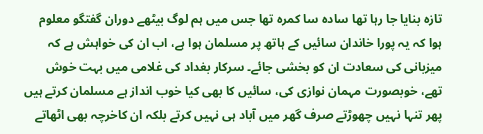تازہ بنایا جا رہا تھا سادہ سا کمرہ تھا جس میں ہم لوگ بیٹھے دوران گفتگو معلوم ہوا کہ یہ پورا خاندان سائیں کے ہاتھ پر مسلمان ہوا ہے، اب ان کی خواہش ہے کہ میزبانی کی سعادت ان کو بخشی جائے۔ سرکار بغداد کی غلامی میں بہت خوش تھے، خوبصورت مہمان نوازی کی، سائیں کا بھی کیا خوب انداز ہے مسلمان کرتے ہیں پھر تنہا نہیں چھوڑتے صرف گھر میں آباد ہی نہیں کرتے بلکہ ان کاخرچہ بھی اٹھاتے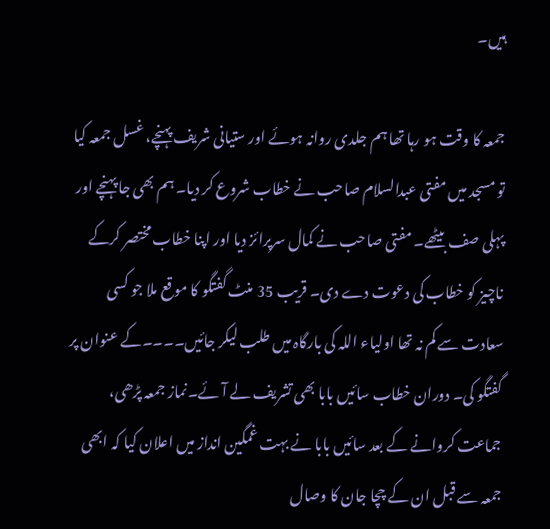ہیں۔

جمعہ کا وقت ہو رہا تھا ہم جلدی روانہ ہوئے اور ستیانی شریف پہنچے، غسل جمعہ کیا تو مسجد میں مفتی عبدالسلام صاحب نے خطاب شروع کر دیا۔ ہم بھی جا پہنچے اور پہلی صف بیٹھے۔ مفتی صاحب نے کمال سرپرائز دیا اور اپنا خطاب مختصر کرکے ناچیز کو خطاب کی دعوت دے دی۔ قریب 35 منٹ گفتگو کا موقع ملا جو کسی سعادت سے کم نہ تھا اولیاء اللہ کی بارگاہ میں طلب لیکر جائیں۔۔۔۔کے عنوان پر گفتگو کی۔ دوران خطاب سائیں بابا بھی تشریف لے آئے۔نماز جمعہ پڑھی، جماعت کروانے کے بعد سائیں بابا نے بہت غمگین انداز میں اعلان کیا کہ ابھی جمعہ سے قبل ان کے چچا جان کا وصال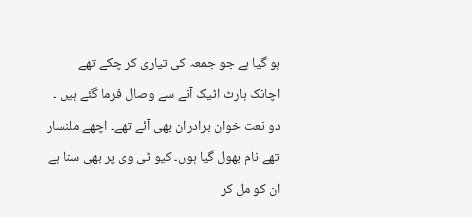ہو گیا ہے جو جمعہ کی تیاری کر چکے تھے اچانک ہارٹ اٹیک آنے سے وصال فرما گئے ہیں ۔ دو نعت خوان برادران بھی آئے تھے۔ اچھے ملنسار تھے نام بھول گیا ہوں۔ کیو ٹی وی پر بھی سنا ہے ان کو مل کر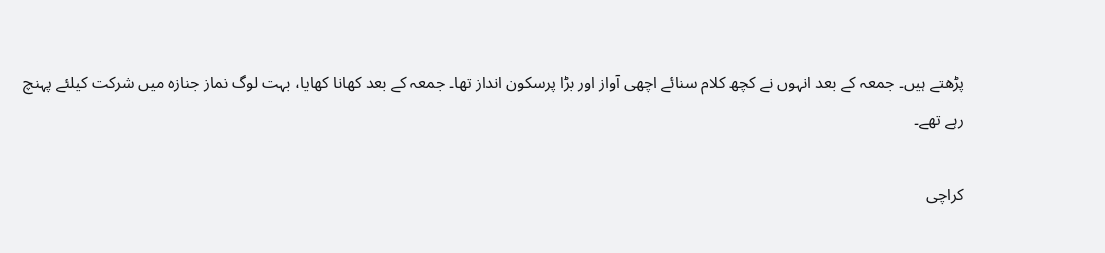پڑھتے ہیں۔ جمعہ کے بعد انہوں نے کچھ کلام سنائے اچھی آواز اور بڑا پرسکون انداز تھا۔ جمعہ کے بعد کھانا کھایا، بہت لوگ نماز جنازہ میں شرکت کیلئے پہنچ رہے تھے۔

کراچی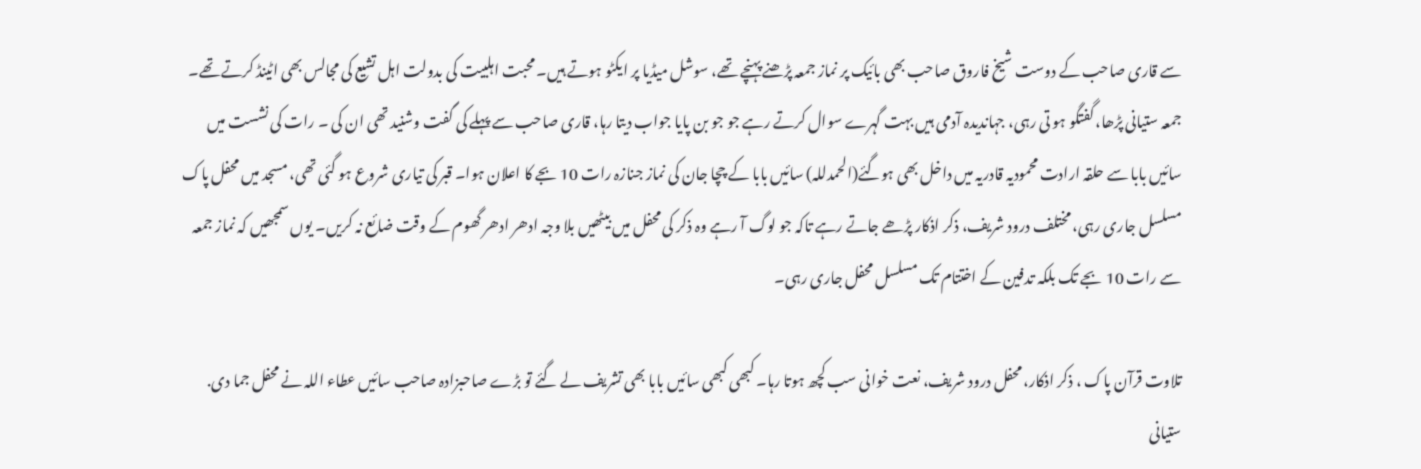سے قاری صاحب کے دوست شیخ فاروق صاحب بھی بائیک پر نماز جمعہ پڑھنے پہنچے تھے، سوشل میڈیا پر ایکٹو ہوتے ہیں۔ محبت اہلبیت کی بدولت اہل تشیع کی مجالس بھی اٹینڈ کرتے تھے۔ جمعہ ستیانی پڑھا، گفتگو ہو تی رہی، جہاندیدہ آدمی ہیں بہت گہرے سوال کرتے رہے جو جو بن پایا جواب دیتا رہا، قاری صاحب سے پہلے کی گفت وشنید تھی ان کی ۔ رات کی نشست میں سائیں بابا سے حلقہ ارادت محمودیہ قادریہ میں داخل بھی ہوگئے(الحمدللہ) سائیں بابا کے چچا جان کی نماز جنازہ رات 10 بجے کا اعلان ہوا۔ قبر کی تیاری شروع ہو گئی تھی، مسجد میں محفل پاک مسلسل جاری رہی، مختلف درود شریف، ذکر اذکار پڑھے جاتے رہے تاکہ جو لوگ آ رہے وہ ذکر کی محفل میں بیٹھیں بلا وجہ ادھر ادھر گھوم کے وقت ضائع نہ کریں۔ یوں سمجھیں کہ نماز جمعہ سے رات 10 بجے تک بلکہ تدفین کے اختتام تک مسلسل محفل جاری رہی۔

تلاوت قرآن پاک ، ذکر اذکار، محفل درود شریف، نعت خوانی سب کچھ ہوتا رہا۔ کبھی کبھی سائیں بابا بھی تشریف لے گئے تو بڑے صاحبزادہ صاحب سائیں عطاء اللہ نے محفل جما دی. ستیانی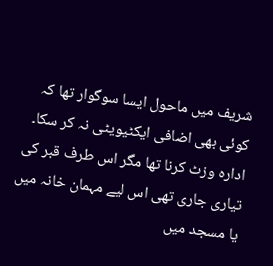شریف میں ماحول ایسا سوگوار تھا کہ کوئی بھی اضافی ایکٹیویٹی نہ کر سکا۔ ادارہ وزٹ کرنا تھا مگر اس طرف قبر کی تیاری جاری تھی اس لیے مہمان خانہ میں یا مسجد میں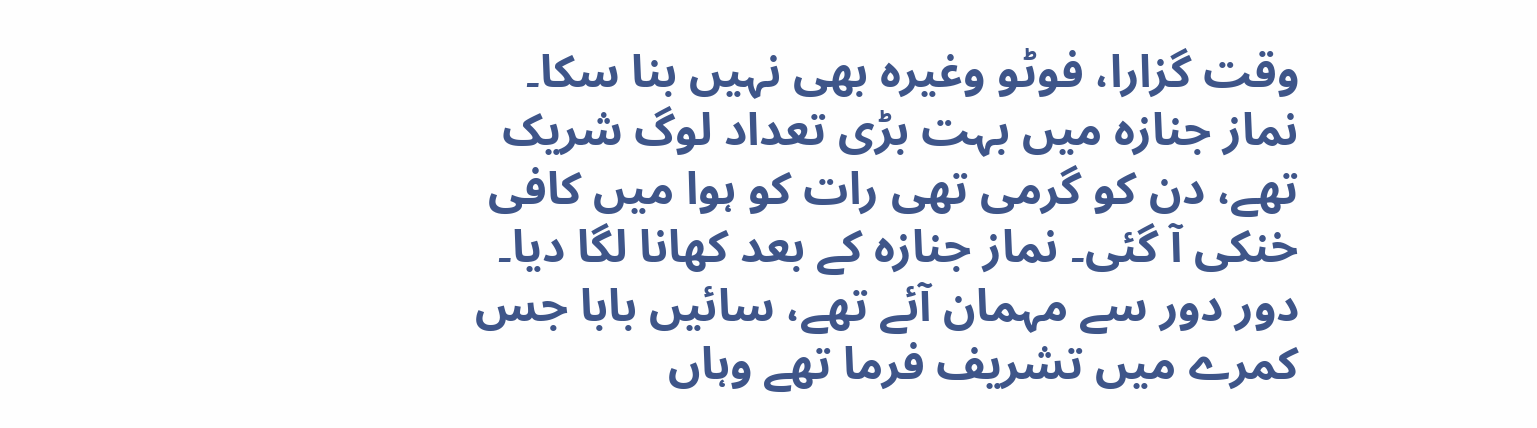وقت گزارا، فوٹو وغیرہ بھی نہیں بنا سکا۔ نماز جنازہ میں بہت بڑی تعداد لوگ شریک تھے، دن کو گرمی تھی رات کو ہوا میں کافی خنکی آ گئی۔ نماز جنازہ کے بعد کھانا لگا دیا۔ دور دور سے مہمان آئے تھے، سائیں بابا جس کمرے میں تشریف فرما تھے وہاں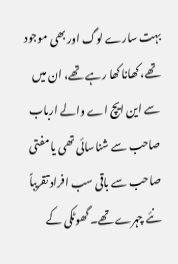بہت سارے لوگ اور بھی موجود تھے، کھانا کھا رہے تھے، ان میں سے این ایچ اے والے ارباب صاحب سے شناسائی تھی یا مفتی صاحب سے باقی سب افراد تقریباً نئے چہرے تھے۔ گھوٹکی کے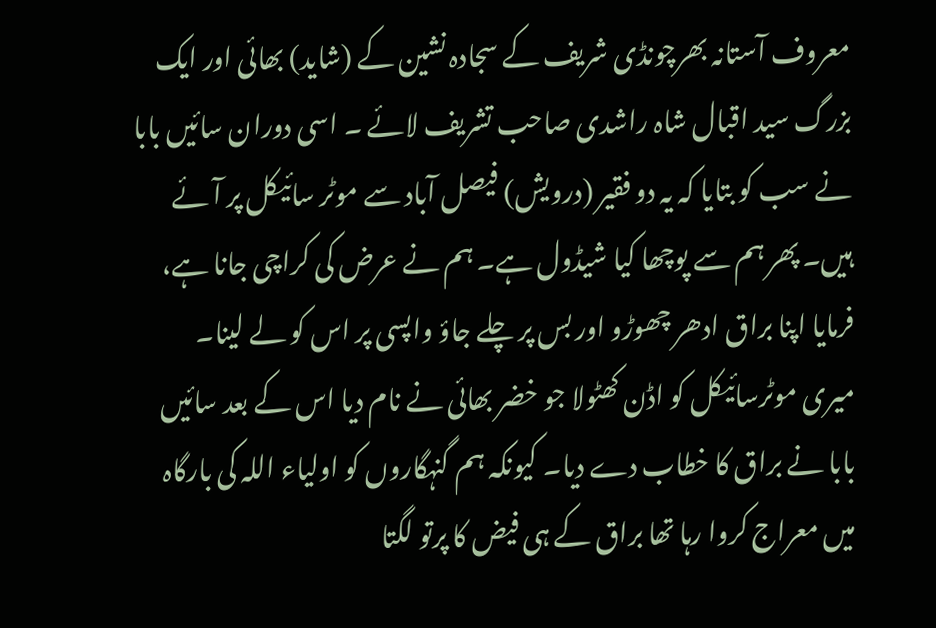معروف آستانہ بھرچونڈی شریف کے سجادہ نشین کے (شاید) بھائی اور ایک بزرگ سید اقبال شاہ راشدی صاحب تشریف لائے ۔ اسی دوران سائیں بابا نے سب کو بتایا کہ یہ دو فقیر (درویش) فیصل آباد سے موٹر سائیکل پر آئے ہیں۔ پھر ہم سے پوچھا کیا شیڈول ہے۔ ہم نے عرض کی کراچی جانا ہے، فرمایا اپنا براق ادھر چھوڑو اور بس پر چلے جاؤ واپسی پر اس کو لے لینا۔ میری موٹرسائیکل کو اڈن کھٹولا جو خضر بھائی نے نام دیا اس کے بعد سائیں بابا نے براق کا خطاب دے دیا۔ کیونکہ ہم گنہگاروں کو اولیاء اللہ کی بارگاہ میں معراج کروا رہا تھا براق کے ہی فیض کا پرتو لگتا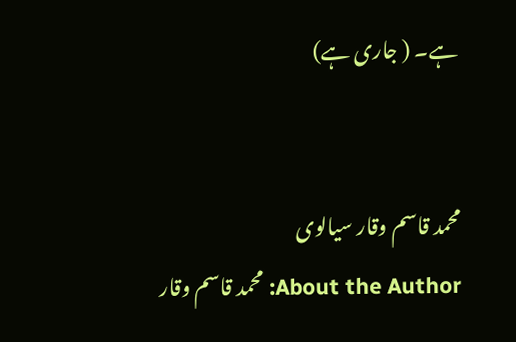ہے۔ ( جاری ہے)


محمد قاسم وقار سیالوی
About the Author: محمد قاسم وقار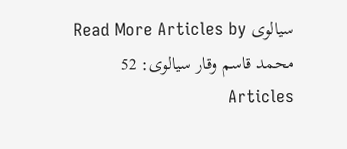سیالوی Read More Articles by محمد قاسم وقار سیالوی: 52 Articles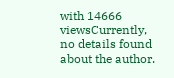with 14666 viewsCurrently, no details found about the author.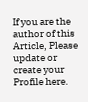If you are the author of this Article, Please update or create your Profile here.